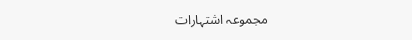مجموعہ اشتہارات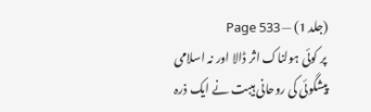(جلد 1) — Page 533
پر کوئی ہولناک اثر ڈالا اور نہ اسلامی پیشگوئی کی روحانی ہیبت نے ایک ذرہ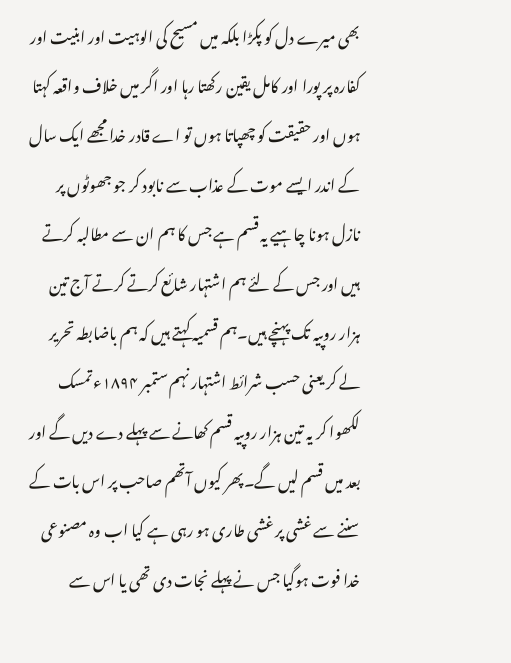بھی میرے دل کو پکڑا بلکہ میں مسیح کی الوہیت اور ابنیت اور کفارہ پر پورا اور کامل یقین رکھتا رہا اور اگر میں خلاف واقعہ کہتا ہوں اور حقیقت کو چھپاتا ہوں تو اے قادر خدا مجھے ایک سال کے اندر ایسے موت کے عذاب سے نابود کر جو جھوٹوں پر نازل ہونا چاہیے یہ قسم ہے جس کا ہم ان سے مطالبہ کرتے ہیں اور جس کے لئے ہم اشتہار شائع کرتے کرتے آج تین ہزار روپیہ تک پہنچے ہیں۔ہم قسمیہ کہتے ہیں کہ ہم باضابطہ تحریر لے کر یعنی حسب شرائط اشتہار نہم ستمبر ۱۸۹۴ء تمسک لکھوا کر یہ تین ہزار روپیہ قسم کھانے سے پہلے دے دیں گے اور بعد میں قسم لیں گے۔پھر کیوں آتھم صاحب پر اس بات کے سننے سے غشی پر غشی طاری ہو رہی ہے کیا اب وہ مصنوعی خدا فوت ہوگیا جس نے پہلے نجات دی تھی یا اس سے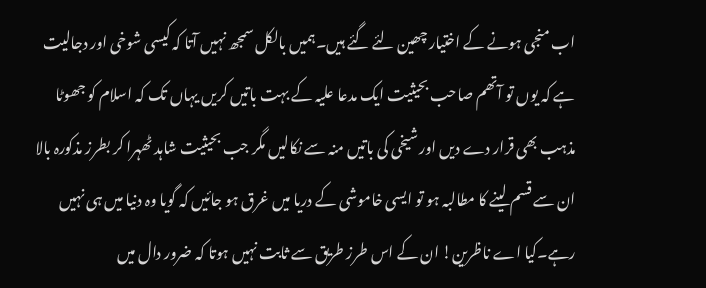اب منجی ہونے کے اختیار چھین لئے گئے ہیں۔ہمیں بالکل سمجھ نہیں آتا کہ کیسی شوخی اور دجالیت ہے کہ یوں تو آتھم صاحب بحیثیت ایک مدعا علیہ کے بہت باتیں کریں یہاں تک کہ اسلام کو جھوٹا مذہب بھی قرار دے دیں اور شیخی کی باتیں منہ سے نکالیں مگر جب بحیثیت شاہد ٹھہرا کر بطرز مذکورہ بالا ان سے قسم لینے کا مطالبہ ہو تو ایسی خاموشی کے دریا میں غرق ہو جائیں کہ گویا وہ دنیا میں ہی نہیں رہے۔کیا اے ناظرین! ان کے اس طرز طریق سے ثابت نہیں ہوتا کہ ضرور دال میں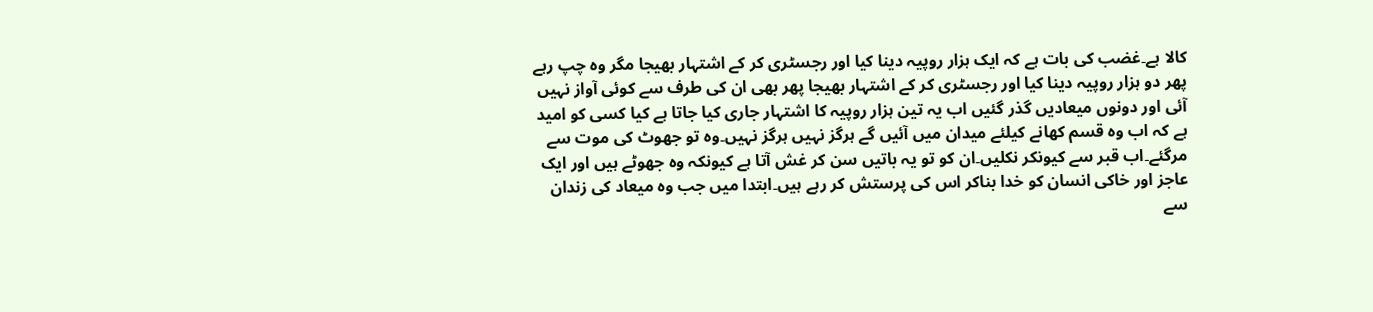کالا ہے۔غضب کی بات ہے کہ ایک ہزار روپیہ دینا کیا اور رجسٹری کر کے اشتہار بھیجا مگر وہ چپ رہے پھر دو ہزار روپیہ دینا کیا اور رجسٹری کر کے اشتہار بھیجا پھر بھی ان کی طرف سے کوئی آواز نہیں آئی اور دونوں میعادیں گذر گئیں اب یہ تین ہزار روپیہ کا اشتہار جاری کیا جاتا ہے کیا کسی کو امید ہے کہ اب وہ قسم کھانے کیلئے میدان میں آئیں گے ہرگز نہیں ہرگز نہیں۔وہ تو جھوٹ کی موت سے مرگئے۔اب قبر سے کیونکر نکلیں۔ان کو تو یہ باتیں سن کر غش آتا ہے کیونکہ وہ جھوٹے ہیں اور ایک عاجز اور خاکی انسان کو خدا بناکر اس کی پرستش کر رہے ہیں۔ابتدا میں جب وہ میعاد کی زندان سے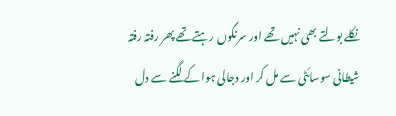نکلے بولتے بھی نہیں تھے اور سرنگوں رہتے تھے پھر رفتہ رفتہ شیطانی سوسائٹی سے مل کر اور دجالی ہوا کے لگنے سے دل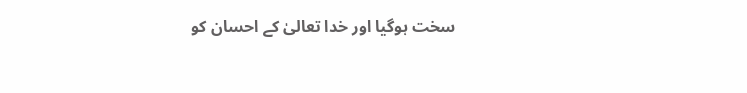سخت ہوگیا اور خدا تعالیٰ کے احسان کو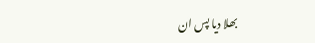بھلا دیا پس ان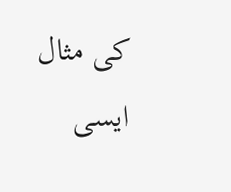کی مثال ایسی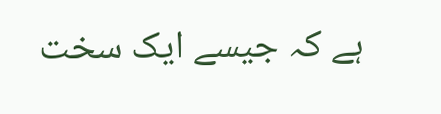ہے کہ جیسے ایک سخت